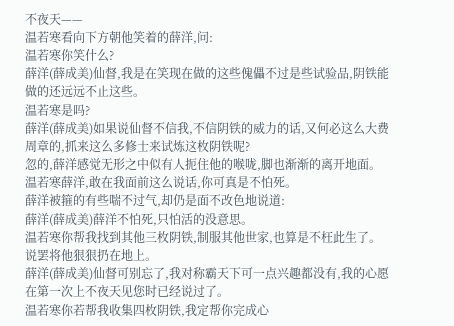不夜天——
温若寒看向下方朝他笑着的薛洋,问:
温若寒你笑什么?
薛洋(薛成美)仙督,我是在笑现在做的这些傀儡不过是些试验品,阴铁能做的还远远不止这些。
温若寒是吗?
薛洋(薛成美)如果说仙督不信我,不信阴铁的威力的话,又何必这么大费周章的,抓来这么多修士来试炼这枚阴铁呢?
忽的,薛洋感觉无形之中似有人扼住他的喉咙,脚也渐渐的离开地面。
温若寒薛洋,敢在我面前这么说话,你可真是不怕死。
薛洋被箍的有些喘不过气,却仍是面不改色地说道:
薛洋(薛成美)薛洋不怕死,只怕活的没意思。
温若寒你帮我找到其他三枚阴铁,制服其他世家,也算是不枉此生了。
说罢将他狠狠扔在地上。
薛洋(薛成美)仙督可别忘了,我对称霸天下可一点兴趣都没有,我的心愿在第一次上不夜天见您时已经说过了。
温若寒你若帮我收集四枚阴铁,我定帮你完成心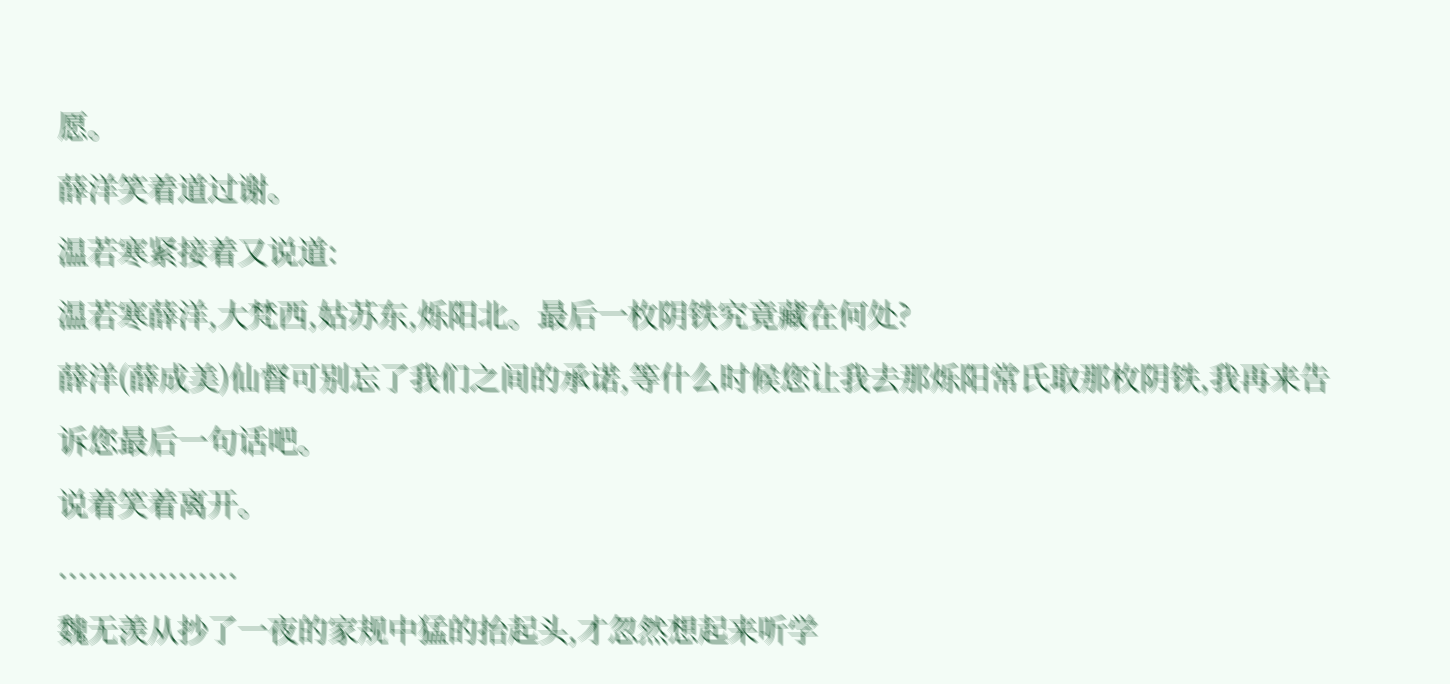愿。
薛洋笑着道过谢。
温若寒紧接着又说道:
温若寒薛洋,大梵西,姑苏东,烁阳北。最后一枚阴铁究竟藏在何处?
薛洋(薛成美)仙督可别忘了我们之间的承诺,等什么时候您让我去那烁阳常氏取那枚阴铁,我再来告诉您最后一句话吧。
说着笑着离开。
..................
魏无羡从抄了一夜的家规中猛的抬起头,才忽然想起来听学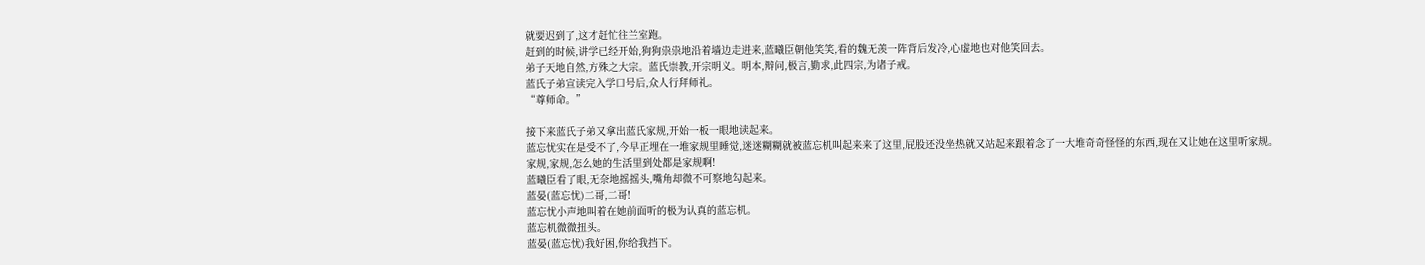就要迟到了,这才赶忙往兰室跑。
赶到的时候,讲学已经开始,狗狗祟祟地沿着墙边走进来,蓝曦臣朝他笑笑,看的魏无羡一阵背后发冷,心虚地也对他笑回去。
弟子天地自然,方殊之大宗。蓝氏崇教,开宗明义。明本,辩问,极言,勤求,此四宗,为诸子戒。
蓝氏子弟宣读完入学口号后,众人行拜师礼。
“尊师命。”

接下来蓝氏子弟又拿出蓝氏家规,开始一板一眼地读起来。
蓝忘忧实在是受不了,今早正埋在一堆家规里睡觉,迷迷糊糊就被蓝忘机叫起来来了这里,屁股还没坐热就又站起来跟着念了一大堆奇奇怪怪的东西,现在又让她在这里听家规。
家规,家规,怎么她的生活里到处都是家规啊!
蓝曦臣看了眼,无奈地摇摇头,嘴角却微不可察地勾起来。
蓝晏(蓝忘忧)二哥,二哥!
蓝忘忧小声地叫着在她前面听的极为认真的蓝忘机。
蓝忘机微微扭头。
蓝晏(蓝忘忧)我好困,你给我挡下。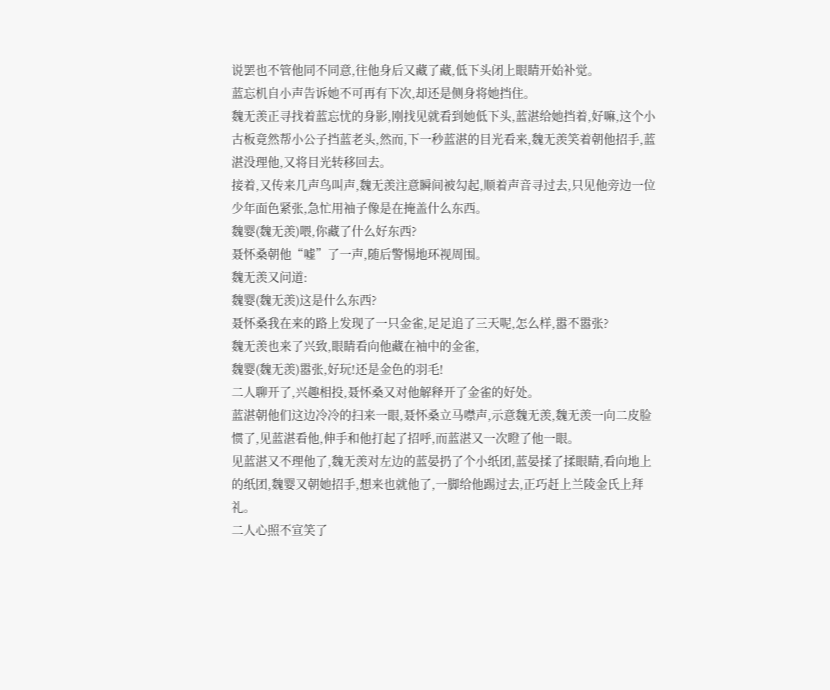说罢也不管他同不同意,往他身后又藏了藏,低下头闭上眼睛开始补觉。
蓝忘机自小声告诉她不可再有下次,却还是侧身将她挡住。
魏无羡正寻找着蓝忘忧的身影,刚找见就看到她低下头,蓝湛给她挡着,好嘛,这个小古板竟然帮小公子挡蓝老头,然而,下一秒蓝湛的目光看来,魏无羡笑着朝他招手,蓝湛没理他,又将目光转移回去。
接着,又传来几声鸟叫声,魏无羡注意瞬间被勾起,顺着声音寻过去,只见他旁边一位少年面色紧张,急忙用袖子像是在掩盖什么东西。
魏婴(魏无羡)喂,你藏了什么好东西?
聂怀桑朝他“嘘”了一声,随后警惕地环视周围。
魏无羡又问道:
魏婴(魏无羡)这是什么东西?
聂怀桑我在来的路上发现了一只金雀,足足追了三天呢,怎么样,嚣不嚣张?
魏无羡也来了兴致,眼睛看向他藏在袖中的金雀,
魏婴(魏无羡)嚣张,好玩!还是金色的羽毛!
二人聊开了,兴趣相投,聂怀桑又对他解释开了金雀的好处。
蓝湛朝他们这边冷冷的扫来一眼,聂怀桑立马噤声,示意魏无羡,魏无羡一向二皮脸惯了,见蓝湛看他,伸手和他打起了招呼,而蓝湛又一次瞪了他一眼。
见蓝湛又不理他了,魏无羡对左边的蓝晏扔了个小纸团,蓝晏揉了揉眼睛,看向地上的纸团,魏婴又朝她招手,想来也就他了,一脚给他踢过去,正巧赶上兰陵金氏上拜礼。
二人心照不宣笑了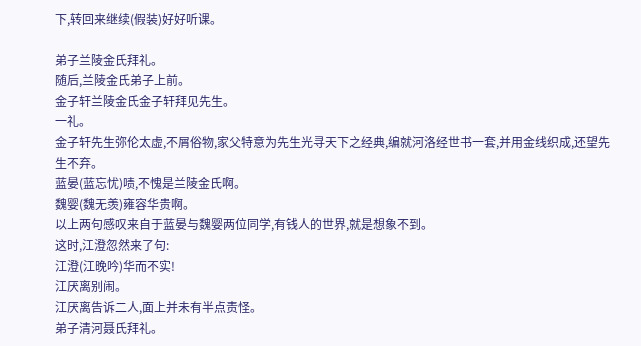下,转回来继续(假装)好好听课。

弟子兰陵金氏拜礼。
随后,兰陵金氏弟子上前。
金子轩兰陵金氏金子轩拜见先生。
一礼。
金子轩先生弥伦太虚,不屑俗物,家父特意为先生光寻天下之经典,编就河洛经世书一套,并用金线织成,还望先生不弃。
蓝晏(蓝忘忧)啧,不愧是兰陵金氏啊。
魏婴(魏无羡)雍容华贵啊。
以上两句感叹来自于蓝晏与魏婴两位同学,有钱人的世界,就是想象不到。
这时,江澄忽然来了句:
江澄(江晚吟)华而不实!
江厌离别闹。
江厌离告诉二人,面上并未有半点责怪。
弟子清河聂氏拜礼。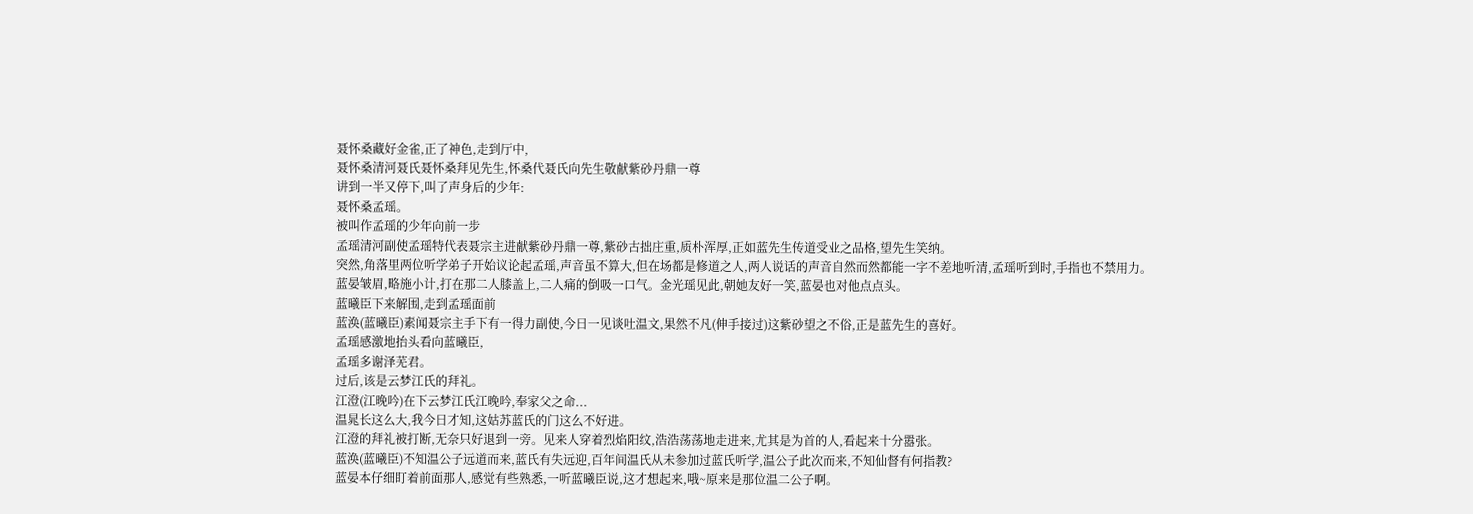聂怀桑藏好金雀,正了神色,走到厅中,
聂怀桑清河聂氏聂怀桑拜见先生,怀桑代聂氏向先生敬献紫砂丹鼎一尊
讲到一半又停下,叫了声身后的少年:
聂怀桑孟瑶。
被叫作孟瑶的少年向前一步
孟瑶清河副使孟瑶特代表聂宗主进献紫砂丹鼎一尊,紫砂古拙庄重,质朴浑厚,正如蓝先生传道受业之品格,望先生笑纳。
突然,角落里两位听学弟子开始议论起孟瑶,声音虽不算大,但在场都是修道之人,两人说话的声音自然而然都能一字不差地听清,孟瑶听到时,手指也不禁用力。
蓝晏皱眉,略施小计,打在那二人膝盖上,二人痛的倒吸一口气。金光瑶见此,朝她友好一笑,蓝晏也对他点点头。
蓝曦臣下来解围,走到孟瑶面前
蓝涣(蓝曦臣)素闻聂宗主手下有一得力副使,今日一见谈吐温文,果然不凡(伸手接过)这紫砂望之不俗,正是蓝先生的喜好。
孟瑶感激地抬头看向蓝曦臣,
孟瑶多谢泽芜君。
过后,该是云梦江氏的拜礼。
江澄(江晚吟)在下云梦江氏江晚吟,奉家父之命...
温晁长这么大,我今日才知,这姑苏蓝氏的门这么不好进。
江澄的拜礼被打断,无奈只好退到一旁。见来人穿着烈焰阳纹,浩浩荡荡地走进来,尤其是为首的人,看起来十分嚣张。
蓝涣(蓝曦臣)不知温公子远道而来,蓝氏有失远迎,百年间温氏从未参加过蓝氏听学,温公子此次而来,不知仙督有何指教?
蓝晏本仔细盯着前面那人,感觉有些熟悉,一听蓝曦臣说,这才想起来,哦~原来是那位温二公子啊。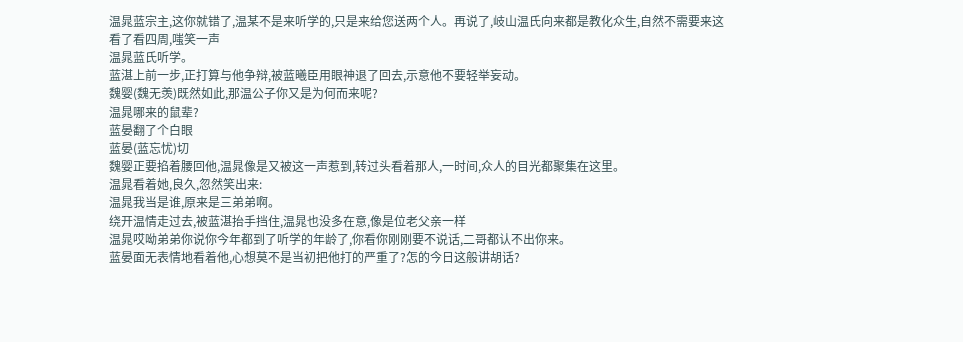温晁蓝宗主,这你就错了,温某不是来听学的,只是来给您送两个人。再说了,岐山温氏向来都是教化众生,自然不需要来这
看了看四周,嗤笑一声
温晁蓝氏听学。
蓝湛上前一步,正打算与他争辩,被蓝曦臣用眼神退了回去,示意他不要轻举妄动。
魏婴(魏无羡)既然如此,那温公子你又是为何而来呢?
温晁哪来的鼠辈?
蓝晏翻了个白眼
蓝晏(蓝忘忧)切
魏婴正要掐着腰回他,温晁像是又被这一声惹到,转过头看着那人,一时间,众人的目光都聚集在这里。
温晁看着她,良久,忽然笑出来:
温晁我当是谁,原来是三弟弟啊。
绕开温情走过去,被蓝湛抬手挡住,温晁也没多在意,像是位老父亲一样
温晁哎呦弟弟你说你今年都到了听学的年龄了,你看你刚刚要不说话,二哥都认不出你来。
蓝晏面无表情地看着他,心想莫不是当初把他打的严重了?怎的今日这般讲胡话?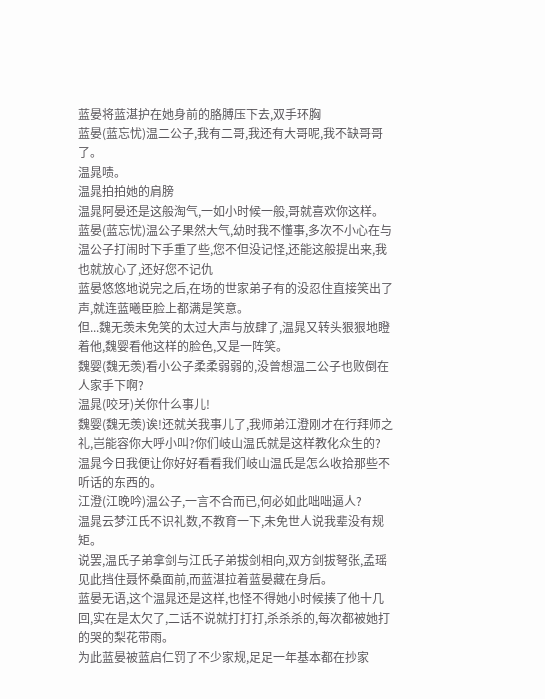蓝晏将蓝湛护在她身前的胳膊压下去,双手环胸
蓝晏(蓝忘忧)温二公子,我有二哥,我还有大哥呢,我不缺哥哥了。
温晁啧。
温晁拍拍她的肩膀
温晁阿晏还是这般淘气,一如小时候一般,哥就喜欢你这样。
蓝晏(蓝忘忧)温公子果然大气,幼时我不懂事,多次不小心在与温公子打闹时下手重了些,您不但没记怪,还能这般提出来,我也就放心了,还好您不记仇
蓝晏悠悠地说完之后,在场的世家弟子有的没忍住直接笑出了声,就连蓝曦臣脸上都满是笑意。
但...魏无羡未免笑的太过大声与放肆了,温晁又转头狠狠地瞪着他,魏婴看他这样的脸色,又是一阵笑。
魏婴(魏无羡)看小公子柔柔弱弱的,没曾想温二公子也败倒在人家手下啊?
温晁(咬牙)关你什么事儿!
魏婴(魏无羡)诶!还就关我事儿了,我师弟江澄刚才在行拜师之礼,岂能容你大呼小叫?你们岐山温氏就是这样教化众生的?
温晁今日我便让你好好看看我们岐山温氏是怎么收拾那些不听话的东西的。
江澄(江晚吟)温公子,一言不合而已,何必如此咄咄逼人?
温晁云梦江氏不识礼数,不教育一下,未免世人说我辈没有规矩。
说罢,温氏子弟拿剑与江氏子弟拔剑相向,双方剑拔弩张,孟瑶见此挡住聂怀桑面前,而蓝湛拉着蓝晏藏在身后。
蓝晏无语,这个温晁还是这样,也怪不得她小时候揍了他十几回,实在是太欠了,二话不说就打打打,杀杀杀的,每次都被她打的哭的梨花带雨。
为此蓝晏被蓝启仁罚了不少家规,足足一年基本都在抄家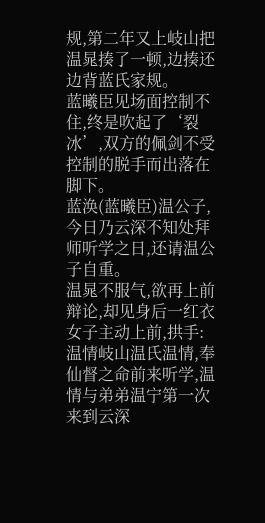规,第二年又上岐山把温晁揍了一顿,边揍还边背蓝氏家规。
蓝曦臣见场面控制不住,终是吹起了‘裂冰’,双方的佩剑不受控制的脱手而出落在脚下。
蓝涣(蓝曦臣)温公子,今日乃云深不知处拜师听学之日,还请温公子自重。
温晁不服气,欲再上前辩论,却见身后一红衣女子主动上前,拱手:
温情岐山温氏温情,奉仙督之命前来听学,温情与弟弟温宁第一次来到云深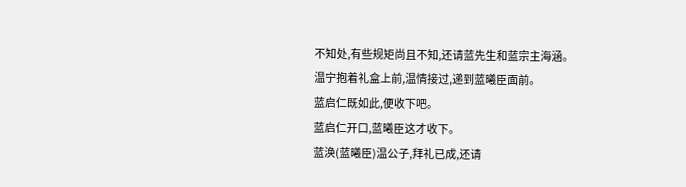不知处,有些规矩尚且不知,还请蓝先生和蓝宗主海涵。
温宁抱着礼盒上前,温情接过,递到蓝曦臣面前。
蓝启仁既如此,便收下吧。
蓝启仁开口,蓝曦臣这才收下。
蓝涣(蓝曦臣)温公子,拜礼已成,还请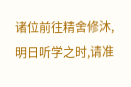诸位前往精舍修沐,明日听学之时,请准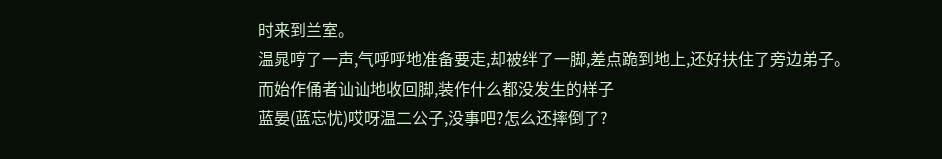时来到兰室。
温晁哼了一声,气呼呼地准备要走,却被绊了一脚,差点跪到地上,还好扶住了旁边弟子。
而始作俑者讪讪地收回脚,装作什么都没发生的样子
蓝晏(蓝忘忧)哎呀温二公子,没事吧?怎么还摔倒了?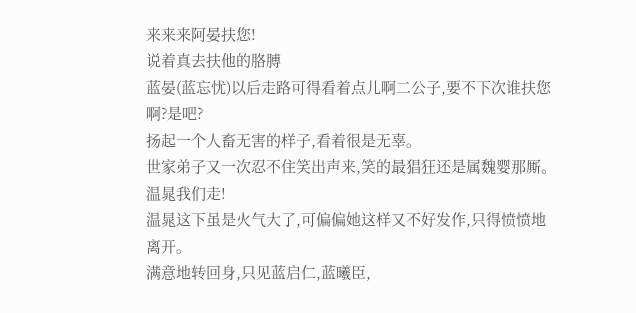来来来阿晏扶您!
说着真去扶他的胳膊
蓝晏(蓝忘忧)以后走路可得看着点儿啊二公子,要不下次谁扶您啊?是吧?
扬起一个人畜无害的样子,看着很是无辜。
世家弟子又一次忍不住笑出声来,笑的最猖狂还是属魏婴那厮。
温晁我们走!
温晁这下虽是火气大了,可偏偏她这样又不好发作,只得愤愤地离开。
满意地转回身,只见蓝启仁,蓝曦臣,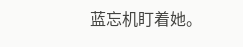蓝忘机盯着她。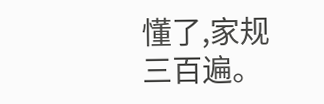懂了,家规三百遍。